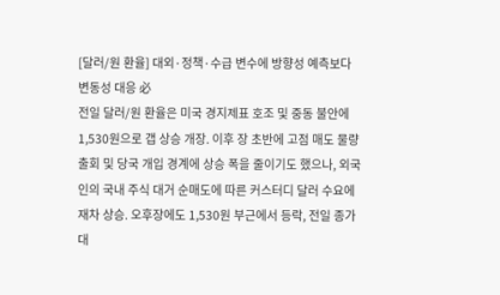[달러/원 환율] 대외·정책·수급 변수에 방향성 예측보다 변동성 대응 必
전일 달러/원 환율은 미국 경지제표 호조 및 중동 불안에 1,530원으로 갭 상승 개장. 이후 장 초반에 고점 매도 물량 출회 및 당국 개입 경계에 상승 폭을 줄이기도 했으나, 외국인의 국내 주식 대거 순매도에 따른 커스터디 달러 수요에 재차 상승. 오후장에도 1,530원 부근에서 등락, 전일 종가 대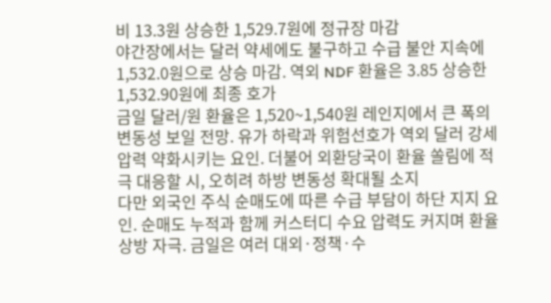비 13.3원 상승한 1,529.7원에 정규장 마감
야간장에서는 달러 약세에도 불구하고 수급 불안 지속에 1,532.0원으로 상승 마감. 역외 NDF 환율은 3.85 상승한 1,532.90원에 최종 호가
금일 달러/원 환율은 1,520~1,540원 레인지에서 큰 폭의 변동성 보일 전망. 유가 하락과 위험선호가 역외 달러 강세 압력 약화시키는 요인. 더불어 외환당국이 환율 쏠림에 적극 대응할 시, 오히려 하방 변동성 확대될 소지
다만 외국인 주식 순매도에 따른 수급 부담이 하단 지지 요인. 순매도 누적과 함께 커스터디 수요 압력도 커지며 환율 상방 자극. 금일은 여러 대외·정책·수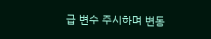급 변수 주시하며 변동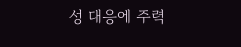성 대응에 주력